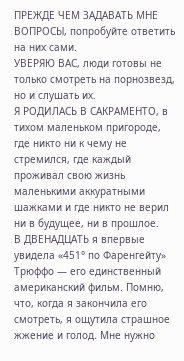ПРЕЖДЕ ЧЕМ ЗАДАВАТЬ МНЕ ВОПРОСЫ, попробуйте ответить на них сами.
УВЕРЯЮ ВАС, люди готовы не только смотреть на порнозвезд, но и слушать их.
Я РОДИЛАСЬ В САКРАМЕНТО, в тихом маленьком пригороде, где никто ни к чему не стремился, где каждый проживал свою жизнь маленькими аккуратными шажками и где никто не верил ни в будущее, ни в прошлое.
В ДВЕНАДЦАТЬ я впервые увидела «451° по Фаренгейту» Трюффо — его единственный американский фильм. Помню, что, когда я закончила его смотреть, я ощутила страшное жжение и голод. Мне нужно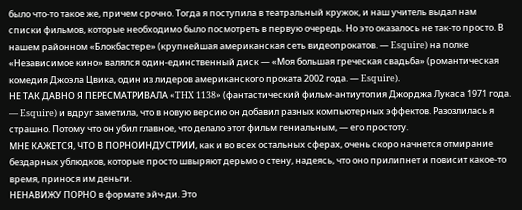было что-то такое же, причем срочно. Тогда я поступила в театральный кружок, и наш учитель выдал нам списки фильмов, которые необходимо было посмотреть в первую очередь. Но это оказалось не так-то просто. В нашем районном «Блокбастере» (крупнейшая американская сеть видеопрокатов. — Esquire) на полке «Независимое кино» валялся один-единственный диск — «Моя большая греческая свадьба» (романтическая комедия Джоэла Цвика, один из лидеров американского проката 2002 года. — Esquire).
НЕ ТАК ДАВНО Я ПЕРЕСМАТРИВАЛА «THX 1138» (фантастический фильм-антиутопия Джорджа Лукаса 1971 года. — Esquire) и вдруг заметила, что в новую версию он добавил разных компьютерных эффектов. Разозлилась я страшно. Потому что он убил главное, что делало этот фильм гениальным, — его простоту.
МНЕ КАЖЕТСЯ, ЧТО В ПОРНОИНДУСТРИИ, как и во всех остальных сферах, очень скоро начнется отмирание бездарных ублюдков, которые просто швыряют дерьмо о стену, надеясь, что оно прилипнет и повисит какое-то время, принося им деньги.
НЕНАВИЖУ ПОРНО в формате эйч-ди. Это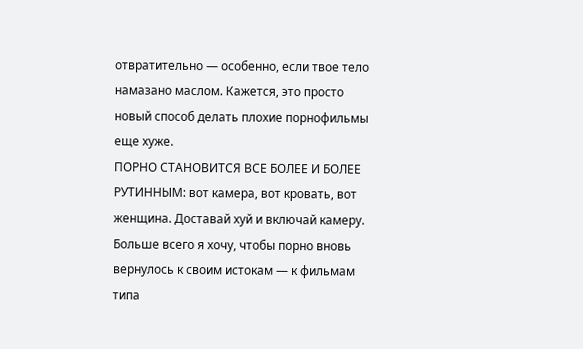отвратительно — особенно, если твое тело намазано маслом. Кажется, это просто новый способ делать плохие порнофильмы еще хуже.
ПОРНО СТАНОВИТСЯ ВСЕ БОЛЕЕ И БОЛЕЕ РУТИННЫМ: вот камера, вот кровать, вот женщина. Доставай хуй и включай камеру. Больше всего я хочу, чтобы порно вновь вернулось к своим истокам — к фильмам типа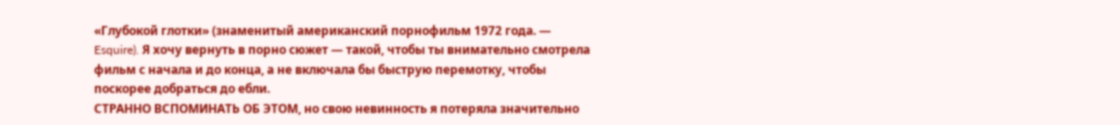«Глубокой глотки» (знаменитый американский порнофильм 1972 года. — Esquire). Я хочу вернуть в порно сюжет — такой, чтобы ты внимательно смотрела фильм с начала и до конца, а не включала бы быструю перемотку, чтобы поскорее добраться до ебли.
СТРАННО ВСПОМИНАТЬ ОБ ЭТОМ, но свою невинность я потеряла значительно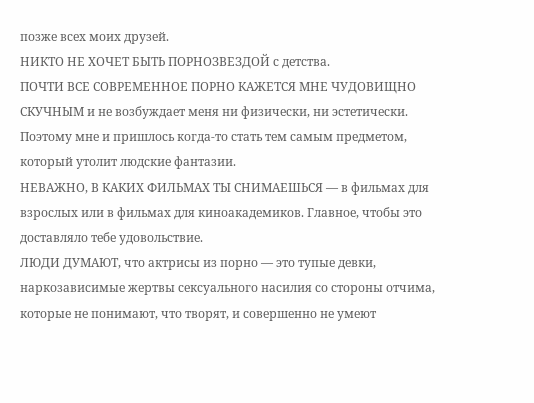позже всех моих друзей.
НИКТО НЕ ХОЧЕТ БЫТЬ ПОРНОЗВЕЗДОЙ с детства.
ПОЧТИ ВСЕ СОВРЕМЕННОЕ ПОРНО КАЖЕТСЯ МНЕ ЧУДОВИЩНО СКУЧНЫМ и не возбуждает меня ни физически, ни эстетически. Поэтому мне и пришлось когда-то стать тем самым предметом, который утолит людские фантазии.
НЕВАЖНО, В КАКИХ ФИЛЬМАХ ТЫ СНИМАЕШЬСЯ — в фильмах для взрослых или в фильмах для киноакадемиков. Главное, чтобы это доставляло тебе удовольствие.
ЛЮДИ ДУМАЮТ, что актрисы из порно — это тупые девки, наркозависимые жертвы сексуального насилия со стороны отчима, которые не понимают, что творят, и совершенно не умеют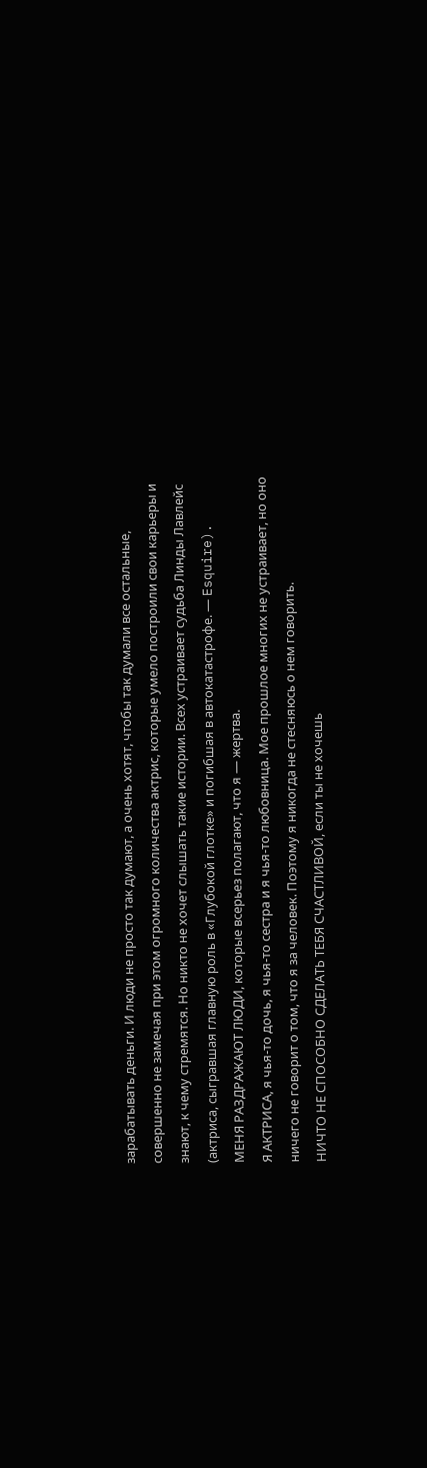зарабатывать деньги. И люди не просто так думают, а очень хотят, чтобы так думали все остальные, совершенно не замечая при этом огромного количества актрис, которые умело построили свои карьеры и знают, к чему стремятся. Но никто не хочет слышать такие истории. Всех устраивает судьба Линды Лавлейс (актриса, сыгравшая главную роль в «Глубокой глотке» и погибшая в автокатастрофе. — Esquire).
МЕНЯ РАЗДРАЖАЮТ ЛЮДИ, которые всерьез полагают, что я — жертва.
Я АКТРИСА, я чья-то дочь, я чья-то сестра и я чья-то любовница. Мое прошлое многих не устраивает, но оно ничего не говорит о том, что я за человек. Поэтому я никогда не стесняюсь о нем говорить.
НИЧТО НЕ СПОСОБНО СДЕЛАТЬ ТЕБЯ СЧАСТЛИВОЙ, если ты не хочешь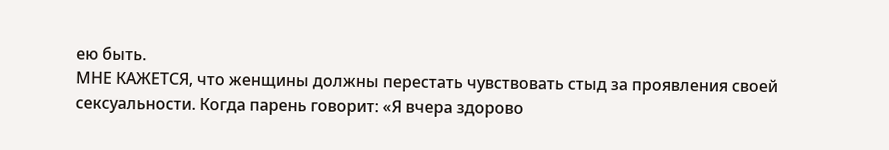ею быть.
МНЕ КАЖЕТСЯ, что женщины должны перестать чувствовать стыд за проявления своей сексуальности. Когда парень говорит: «Я вчера здорово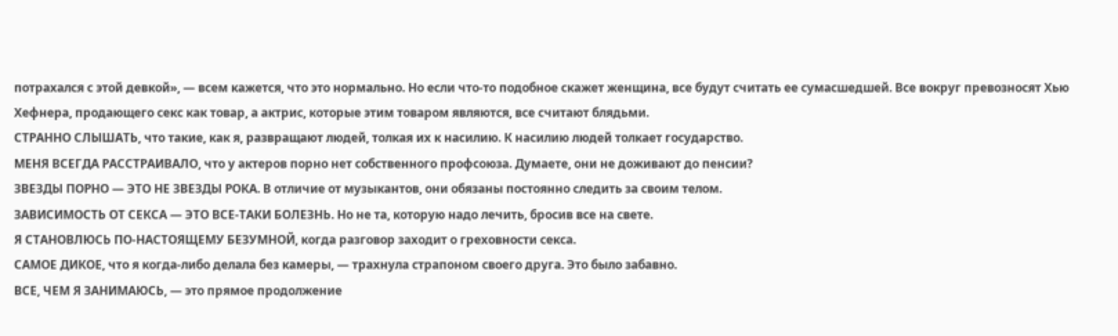потрахался с этой девкой», — всем кажется, что это нормально. Но если что-то подобное скажет женщина, все будут считать ее сумасшедшей. Все вокруг превозносят Хью Хефнера, продающего секс как товар, а актрис, которые этим товаром являются, все считают блядьми.
СТРАННО СЛЫШАТЬ, что такие, как я, развращают людей, толкая их к насилию. К насилию людей толкает государство.
МЕНЯ ВСЕГДА РАССТРАИВАЛО, что у актеров порно нет собственного профсоюза. Думаете, они не доживают до пенсии?
ЗВЕЗДЫ ПОРНО — ЭТО НЕ ЗВЕЗДЫ РОКА. В отличие от музыкантов, они обязаны постоянно следить за своим телом.
ЗАВИСИМОСТЬ ОТ СЕКСА — ЭТО ВСЕ-ТАКИ БОЛЕЗНЬ. Но не та, которую надо лечить, бросив все на свете.
Я СТАНОВЛЮСЬ ПО-НАСТОЯЩЕМУ БЕЗУМНОЙ, когда разговор заходит о греховности секса.
САМОЕ ДИКОЕ, что я когда-либо делала без камеры, — трахнула страпоном своего друга. Это было забавно.
ВСЕ, ЧЕМ Я ЗАНИМАЮСЬ, — это прямое продолжение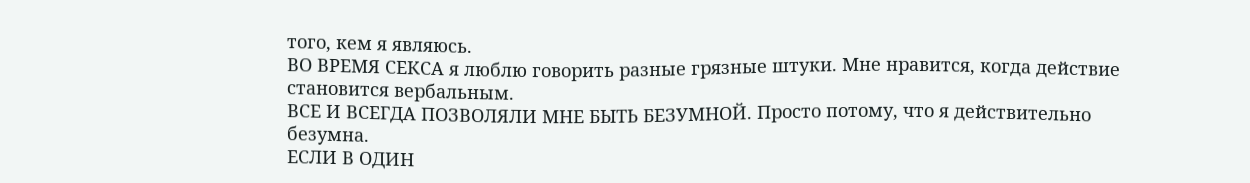того, кем я являюсь.
ВО ВРЕМЯ СЕКСА я люблю говорить разные грязные штуки. Мне нравится, когда действие становится вербальным.
ВСЕ И ВСЕГДА ПОЗВОЛЯЛИ МНЕ БЫТЬ БЕЗУМНОЙ. Просто потому, что я действительно безумна.
ЕСЛИ В ОДИН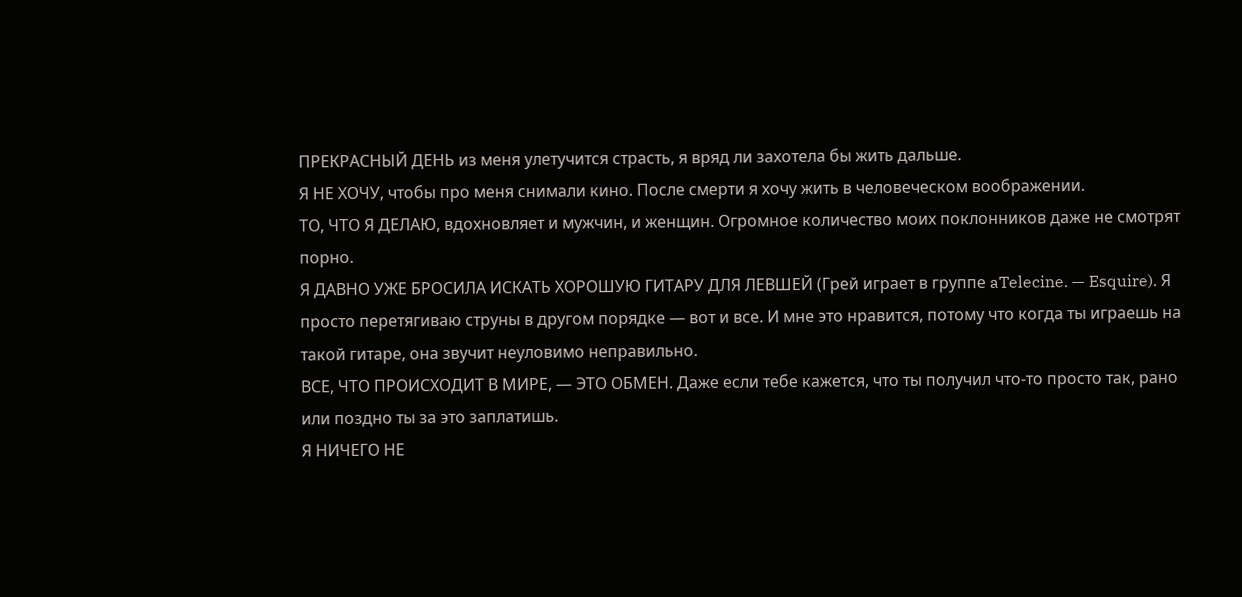ПРЕКРАСНЫЙ ДЕНЬ из меня улетучится страсть, я вряд ли захотела бы жить дальше.
Я НЕ ХОЧУ, чтобы про меня снимали кино. После смерти я хочу жить в человеческом воображении.
ТО, ЧТО Я ДЕЛАЮ, вдохновляет и мужчин, и женщин. Огромное количество моих поклонников даже не смотрят порно.
Я ДАВНО УЖЕ БРОСИЛА ИСКАТЬ ХОРОШУЮ ГИТАРУ ДЛЯ ЛЕВШЕЙ (Грей играет в группе aTelecine. — Esquire). Я просто перетягиваю струны в другом порядке — вот и все. И мне это нравится, потому что когда ты играешь на такой гитаре, она звучит неуловимо неправильно.
ВСЕ, ЧТО ПРОИСХОДИТ В МИРЕ, — ЭТО ОБМЕН. Даже если тебе кажется, что ты получил что-то просто так, рано или поздно ты за это заплатишь.
Я НИЧЕГО НЕ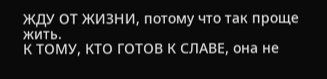ЖДУ ОТ ЖИЗНИ, потому что так проще жить.
К ТОМУ, КТО ГОТОВ К СЛАВЕ, она не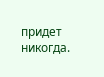придет никогда.